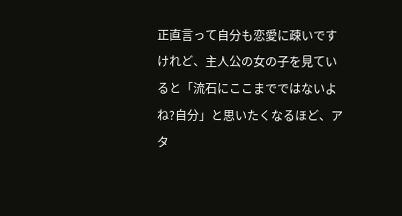正直言って自分も恋愛に疎いですけれど、主人公の女の子を見ていると「流石にここまでではないよね?自分」と思いたくなるほど、アタ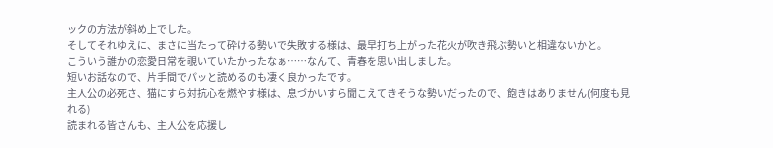ックの方法が斜め上でした。
そしてそれゆえに、まさに当たって砕ける勢いで失敗する様は、最早打ち上がった花火が吹き飛ぶ勢いと相違ないかと。
こういう誰かの恋愛日常を覗いていたかったなぁ……なんて、青春を思い出しました。
短いお話なので、片手間でパッと読めるのも凄く良かったです。
主人公の必死さ、猫にすら対抗心を燃やす様は、息づかいすら聞こえてきそうな勢いだったので、飽きはありません(何度も見れる)
読まれる皆さんも、主人公を応援し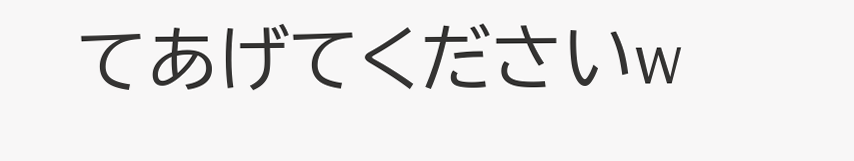てあげてくださいw